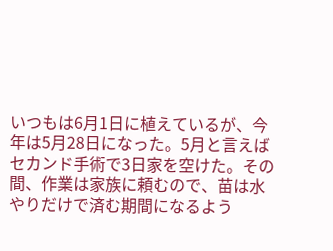いつもは6月1日に植えているが、今年は5月28日になった。5月と言えばセカンド手術で3日家を空けた。その間、作業は家族に頼むので、苗は水やりだけで済む期間になるよう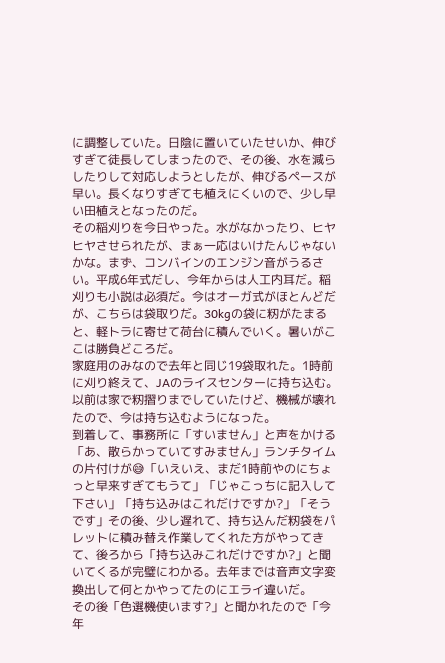に調整していた。日陰に置いていたせいか、伸びすぎて徒長してしまったので、その後、水を減らしたりして対応しようとしたが、伸びるペースが早い。長くなりすぎても植えにくいので、少し早い田植えとなったのだ。
その稲刈りを今日やった。水がなかったり、ヒヤヒヤさせられたが、まぁ一応はいけたんじゃないかな。まず、コンバインのエンジン音がうるさい。平成6年式だし、今年からは人工内耳だ。稲刈りも小説は必須だ。今はオーガ式がほとんどだが、こちらは袋取りだ。30kgの袋に籾がたまると、軽トラに寄せて荷台に積んでいく。暑いがここは勝負どころだ。
家庭用のみなので去年と同じ19袋取れた。1時前に刈り終えて、JAのライスセンターに持ち込む。以前は家で籾摺りまでしていたけど、機械が壊れたので、今は持ち込むようになった。
到着して、事務所に「すいません」と声をかける「あ、散らかっていてすみません」ランチタイムの片付けが😅「いえいえ、まだ1時前やのにちょっと早来すぎてもうて」「じゃこっちに記入して下さい」「持ち込みはこれだけですか?」「そうです」その後、少し遅れて、持ち込んだ籾袋をパレットに積み替え作業してくれた方がやってきて、後ろから「持ち込みこれだけですか?」と聞いてくるが完璧にわかる。去年までは音声文字変換出して何とかやってたのにエライ違いだ。
その後「色選機使います?」と聞かれたので「今年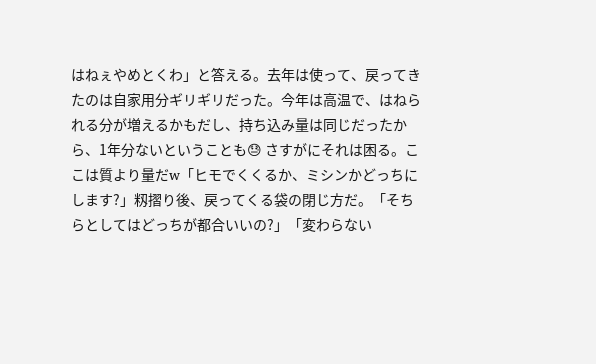はねぇやめとくわ」と答える。去年は使って、戻ってきたのは自家用分ギリギリだった。今年は高温で、はねられる分が増えるかもだし、持ち込み量は同じだったから、1年分ないということも😓 さすがにそれは困る。ここは質より量だw「ヒモでくくるか、ミシンかどっちにします?」籾摺り後、戻ってくる袋の閉じ方だ。「そちらとしてはどっちが都合いいの?」「変わらない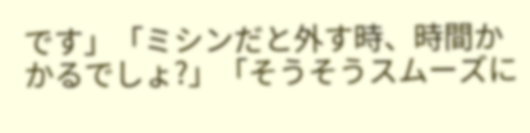です」「ミシンだと外す時、時間かかるでしょ?」「そうそうスムーズに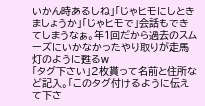いかん時あるしね」「じゃヒモにしときましょうか」「じゃヒモで」会話もできてしまうなぁ。年1回だから過去のスムーズにいかなかったやり取りが走馬灯のように甦るw
「タグ下さい」2枚貰って名前と住所など記入。「このタグ付けるように伝えて下さ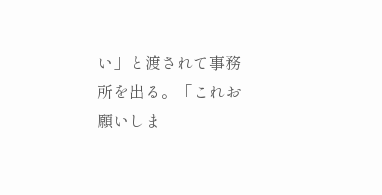い」と渡されて事務所を出る。「これお願いしま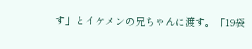す」とイケメンの兄ちゃんに渡す。「19袋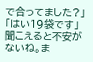で合ってました?」「はい19袋です」聞こえると不安がないね。ま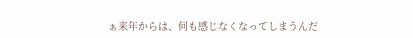ぁ来年からは、何も感じなくなってしまうんだ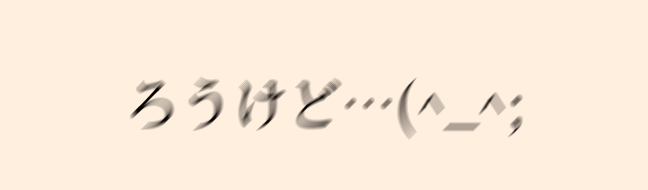ろうけど…(^_^;